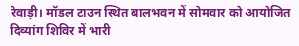रेवाड़ी। मॉडल टाउन स्थित बालभवन में सोमवार को आयोजित दिव्यांग शिविर में भारी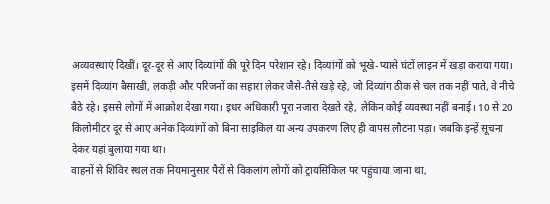अव्यवस्थाएं दिखीं। दूर-दूर से आए दिव्यांगों की पूरे दिन परेशान रहे। दिव्यांगों को भूखे-प्यासे घंटों लाइन में खड़ा कराया गया। इसमें दिव्यांग बैसाखी, लकड़ी और परिजनों का सहारा लेकर जैसे-तैसे खड़े रहे, जो दिव्यांग ठीक से चल तक नहीं पाते, वे नीचे बैठे रहे। इससे लोगों में आक्रोश देखा गया। इधर अधिकारी पूरा नजारा देखते रहे, लेकिन कोई व्यवस्था नहीं बनाई। 10 से 20 किलोमीटर दूर से आए अनेक दिव्यांगों को बिना साइकिल या अन्य उपकरण लिए ही वापस लौटना पड़ा। जबकि इन्हें सूचना देकर यहां बुलाया गया था।
वाहनों से शिविर स्थल तक नियमानुसार पैरों से विकलांग लोगों को ट्रायसिकिल पर पहुंचाया जाना था,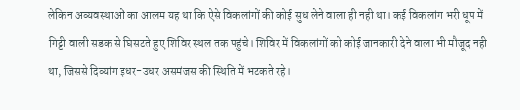लेकिन अव्यवस्थाओं का आलम यह था कि ऐसे विकलांगों की कोई सुध लेने वाला ही नही था। कई विकलांग भरी धूप में गिट्टी वाली सडक से घिसटते हुए शिविर स्थल तक पहुंचे। शिविर में विकलांगों को कोई जानकारी देने वाला भी मौजूद नही था, जिससे दिव्यांग इधर-उधर असमंजस की स्थिति में भटकते रहे।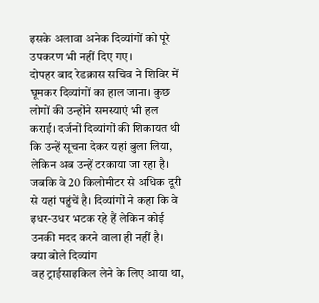इसके अलावा अनेक दिव्यांगों को पूरे उपकरण भी नहीं दिए गए।
दोपहर बाद रेडक्रास सचिव ने शिविर में घूमकर दिव्यांगों का हाल जाना। कुछ लोगों की उन्होंने समस्याएं भी हल कराई। दर्जनों दिव्यांगों की शिकायत थी कि उन्हें सूचना देकर यहां बुला लिया, लेकिन अब उन्हें टरकाया जा रहा है। जबकि वे 20 किलोमीटर से अधिक दूरी से यहां पहुंचें है। दिव्यांगों ने कहा कि वे इधर-उधर भटक रहे हैं लेकिन कोई उनकी मदद करने वाला ही नहीं है।
क्या बोले दिव्यांग
वह ट्राईसाइकिल लेने के लिए आया था,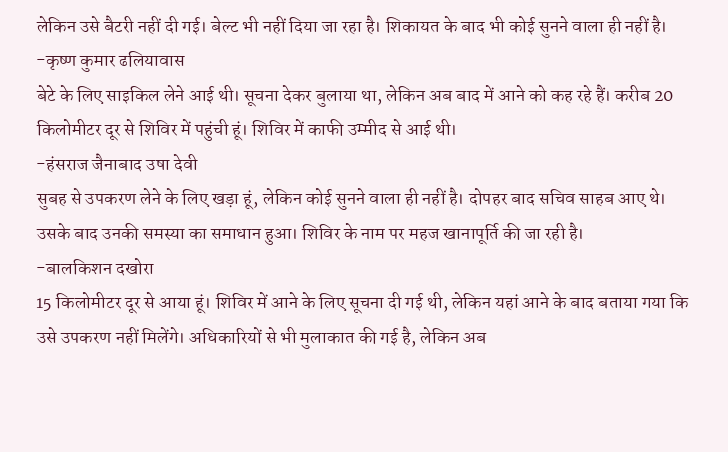लेकिन उसे बैटरी नहीं दी गई। बेल्ट भी नहीं दिया जा रहा है। शिकायत के बाद भी कोई सुनने वाला ही नहीं है।
-कृष्ण कुमार ढलियावास
बेटे के लिए साइकिल लेने आई थी। सूचना देकर बुलाया था, लेकिन अब बाद में आने को कह रहे हैं। करीब 20 किलोमीटर दूर से शिविर में पहुंची हूं। शिविर में काफी उम्मीद से आई थी।
-हंसराज जैनाबाद उषा देवी
सुबह से उपकरण लेने के लिए खड़ा हूं, लेकिन कोई सुनने वाला ही नहीं है। दोपहर बाद सचिव साहब आए थे। उसके बाद उनकी समस्या का समाधान हुआ। शिविर के नाम पर महज खानापूर्ति की जा रही है।
-बालकिशन दखोरा
15 किलोमीटर दूर से आया हूं। शिविर में आने के लिए सूचना दी गई थी, लेकिन यहां आने के बाद बताया गया कि उसे उपकरण नहीं मिलेंगे। अधिकारियों से भी मुलाकात की गई है, लेकिन अब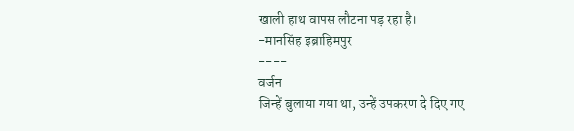खाली हाथ वापस लौटना पड़ रहा है।
-मानसिंह इब्राहिमपुर
----
वर्जन
जिन्हें बुलाया गया था, उन्हें उपकरण दे दिए गए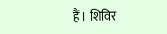हैं। शिविर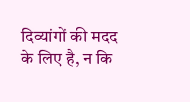दिव्यांगों की मदद के लिए है, न कि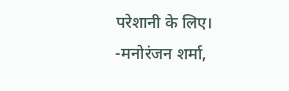परेशानी के लिए।
-मनोरंजन शर्मा,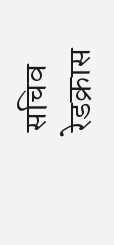सचिव रेडक्रास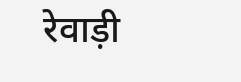रेवाड़ी